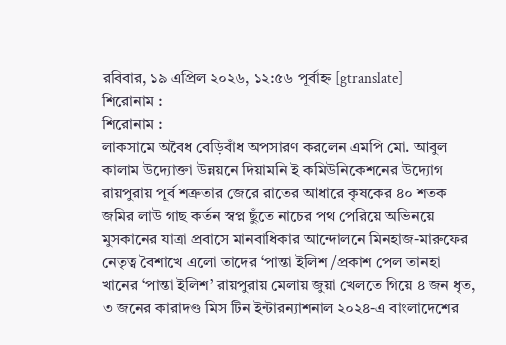রবিবার, ১৯ এপ্রিল ২০২৬, ১২:৫৬ পূর্বাহ্ন [gtranslate]
শিরোনাম :
শিরোনাম :
লাকসামে অবৈধ বেড়িবাঁধ অপসারণ করলেন এমপি মো. আবুল কালাম উদ্যোক্তা উন্নয়নে দিয়ামনি ই কমিউনিকেশনের উদ্যোগ রায়পুরায় পূর্ব শত্রুতার জেরে রাতের আধারে কৃষকের ৪০ শতক জমির লাউ গাছ কর্তন স্বপ্ন ছুঁতে নাচের পথ পেরিয়ে অভিনয়ে মুসকানের যাত্রা প্রবাসে মানবাধিকার আন্দোলনে মিনহাজ-মারুফের নেতৃত্ব বৈশাখে এলো তাদের ‘পান্তা ইলিশ /প্রকাশ পেল তানহা খানের ‘পান্তা ইলিশ’ রায়পুরায় মেলায় জুয়া খেলতে গিয়ে ৪ জন ধৃত, ৩ জনের কারাদণ্ড মিস টিন ইন্টারন্যাশনাল ২০২৪-এ বাংলাদেশের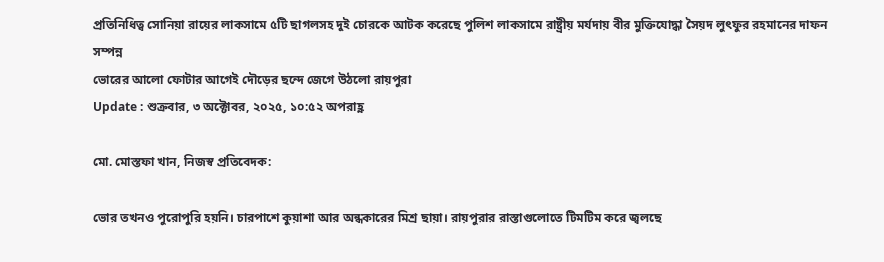প্রতিনিধিত্ব সোনিয়া রায়ের লাকসামে ৫টি ছাগলসহ দুই চোরকে আটক করেছে পুলিশ লাকসামে রাষ্ট্রীয় মর্যদায় বীর মুক্তিযোদ্ধা সৈয়দ লুৎফুর রহমানের দাফন সম্পন্ন
ভোরের আলো ফোটার আগেই দৌড়ের ছন্দে জেগে উঠলো রায়পুরা
Update : শুক্রবার, ৩ অক্টোবর, ২০২৫, ১০:৫২ অপরাহ্ণ

মো. মোস্তফা খান, নিজস্ব প্রতিবেদক:

ভোর তখনও পুরোপুরি হয়নি। চারপাশে কুয়াশা আর অন্ধকারের মিশ্র ছায়া। রায়পুরার রাস্তাগুলোতে টিমটিম করে জ্বলছে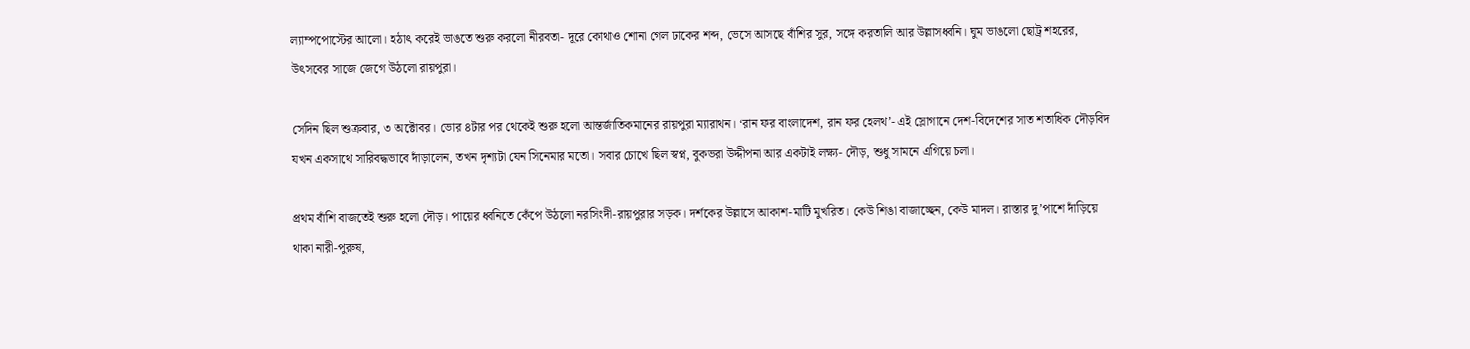ল্যাম্পপোস্টের আলো। হঠাৎ করেই ভাঙতে শুরু করলো নীরবতা- দূরে কোথাও শোনা গেল ঢাকের শব্দ, ভেসে আসছে বাঁশির সুর, সঙ্গে করতালি আর উল্লাসধ্বনি। ঘুম ভাঙলো ছোট্র শহরের, উৎসবের সাজে জেগে উঠলো রায়পুরা।

সেদিন ছিল শুক্রবার, ৩ অক্টোবর। ভোর ৪টার পর থেকেই শুরু হলো আন্তর্জাতিকমানের রায়পুরা ম্যারাথন। ‘রান ফর বাংলাদেশ, রান ফর হেলথ’- এই স্লোগানে দেশ-বিদেশের সাত শতাধিক দৌড়বিদ যখন একসাথে সারিবদ্ধভাবে দাঁড়ালেন, তখন দৃশ্যটা যেন সিনেমার মতো। সবার চোখে ছিল স্বপ্ন, বুকভরা উদ্দীপনা আর একটাই লক্ষ্য- দৌড়, শুধু সামনে এগিয়ে চলা।

প্রথম বাঁশি বাজতেই শুরু হলো দৌড়। পায়ের ধ্বনিতে কেঁপে উঠলো নরসিংদী-রায়পুরার সড়ক। দর্শকের উল্লাসে আকাশ-মাটি মুখরিত। কেউ শিঙা বাজাচ্ছেন, কেউ মাদল। রাস্তার দু’পাশে দাঁড়িয়ে থাকা নারী-পুরুষ,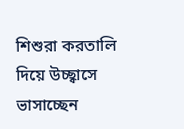শিশুরা করতালি দিয়ে উচ্ছ্বাসে ভাসাচ্ছেন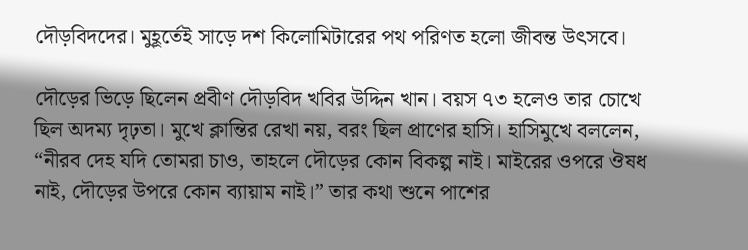দৌড়বিদদের। মুহূর্তেই সাড়ে দশ কিলোমিটারের পথ পরিণত হলো জীবন্ত উৎসবে।

দৌড়ের ভিড়ে ছিলেন প্রবীণ দৌড়বিদ খবির উদ্দিন খান। বয়স ৭৩ হলেও তার চোখে ছিল অদম্য দৃঢ়তা। মুখে ক্লান্তির রেখা নয়, বরং ছিল প্রাণের হাসি। হাসিমুখে বললেন, “নীরব দেহ যদি তোমরা চাও, তাহলে দৌড়ের কোন বিকল্প নাই। মাইরের ওপরে ঔষধ নাই, দৌড়ের উপরে কোন ব্যায়াম নাই।” তার কথা শুনে পাশের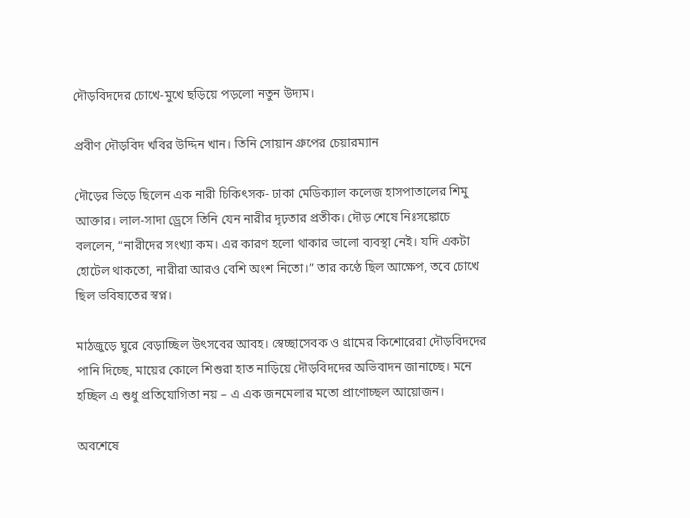দৌড়বিদদের চোখে-মুখে ছড়িয়ে পড়লো নতুন উদ্যম।

প্রবীণ দৌড়বিদ খবির উদ্দিন খান। তিনি সোয়ান গ্রুপের চেয়ারম্যান

দৌড়ের ভিড়ে ছিলেন এক নারী চিকিৎসক- ঢাকা মেডিক্যাল কলেজ হাসপাতালের শিমু আক্তার। লাল-সাদা ড্রেসে তিনি যেন নারীর দৃঢ়তার প্রতীক। দৌড় শেষে নিঃসঙ্কোচে বললেন, “নারীদের সংখ্যা কম। এর কারণ হলো থাকার ভালো ব্যবস্থা নেই। যদি একটা হোটেল থাকতো, নারীরা আরও বেশি অংশ নিতো।” তার কণ্ঠে ছিল আক্ষেপ, তবে চোখে ছিল ভবিষ্যতের স্বপ্ন।

মাঠজুড়ে ঘুরে বেড়াচ্ছিল উৎসবের আবহ। স্বেচ্ছাসেবক ও গ্রামের কিশোরেরা দৌড়বিদদের পানি দিচ্ছে, মায়ের কোলে শিশুরা হাত নাড়িয়ে দৌড়বিদদের অভিবাদন জানাচ্ছে। মনে হচ্ছিল এ শুধু প্রতিযোগিতা নয় – এ এক জনমেলার মতো প্রাণোচ্ছল আয়োজন।

অবশেষে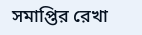সমাপ্তির রেখা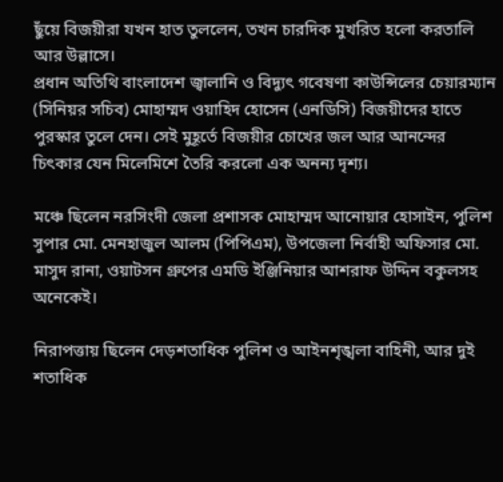ছুঁয়ে বিজয়ীরা যখন হাত তুললেন, তখন চারদিক মুখরিত হলো করতালি আর উল্লাসে।
প্রধান অতিথি বাংলাদেশ জ্বালানি ও বিদ্যুৎ গবেষণা কাউন্সিলের চেয়ারম্যান (সিনিয়র সচিব) মোহাম্মদ ওয়াহিদ হোসেন (এনডিসি) বিজয়ীদের হাতে পুরস্কার তুলে দেন। সেই মুহূর্তে বিজয়ীর চোখের জল আর আনন্দের চিৎকার যেন মিলেমিশে তৈরি করলো এক অনন্য দৃশ্য।

মঞ্চে ছিলেন নরসিংদী জেলা প্রশাসক মোহাম্মদ আনোয়ার হোসাইন, পুলিশ সুপার মো. মেনহাজুল আলম (পিপিএম), উপজেলা নির্বাহী অফিসার মো. মাসুদ রানা, ওয়াটসন গ্রুপের এমডি ইঞ্জিনিয়ার আশরাফ উদ্দিন বকুলসহ অনেকেই।

নিরাপত্তায় ছিলেন দেড়শতাধিক পুলিশ ও আইনশৃঙ্খলা বাহিনী, আর দুই শতাধিক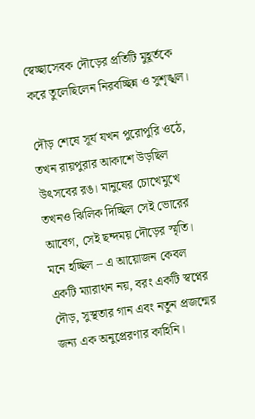স্বেচ্ছাসেবক দৌড়ের প্রতিটি মুহূর্তকে করে তুলেছিলেন নিরবচ্ছিন্ন ও সুশৃঙ্খল।

দৌড় শেষে সূর্য যখন পুরোপুরি ওঠে, তখন রায়পুরার আকাশে উড়ছিল উৎসবের রঙ। মানুষের চোখেমুখে তখনও ঝিলিক দিচ্ছিল সেই ভোরের আবেগ, সেই ছন্দময় দৌড়ের স্মৃতি। মনে হচ্ছিল – এ আয়োজন কেবল একটি ম্যারাথন নয়, বরং একটি স্বপ্নের দৌড়, সুস্থতার গান এবং নতুন প্রজন্মের জন্য এক অনুপ্রেরণার কাহিনি।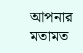আপনার মতামত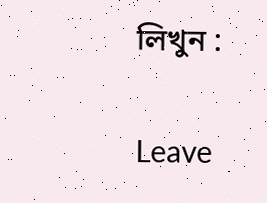লিখুন :

Leave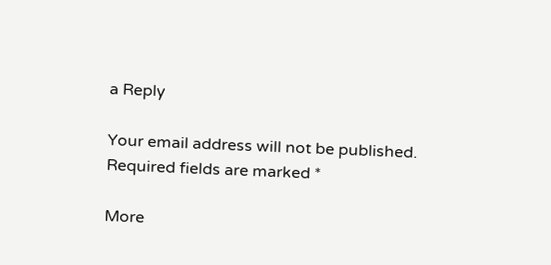a Reply

Your email address will not be published. Required fields are marked *

More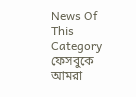News Of This Category
ফেসবুকে আমরা